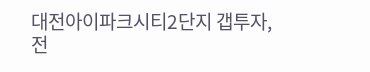대전아이파크시티2단지 갭투자, 전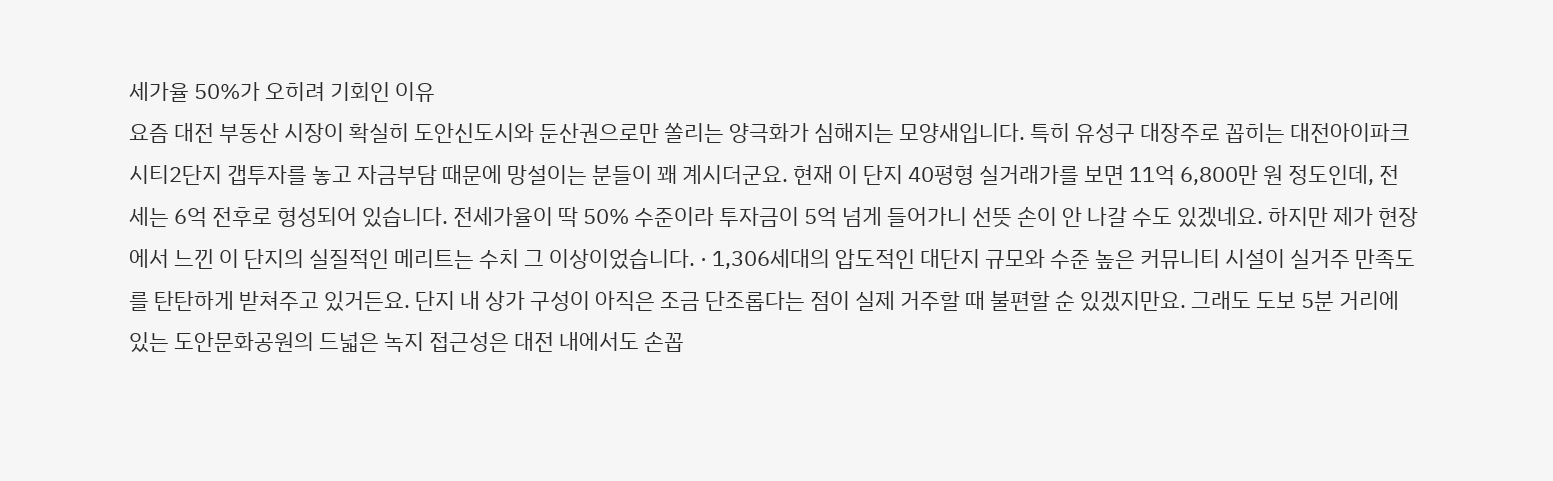세가율 50%가 오히려 기회인 이유
요즘 대전 부동산 시장이 확실히 도안신도시와 둔산권으로만 쏠리는 양극화가 심해지는 모양새입니다. 특히 유성구 대장주로 꼽히는 대전아이파크시티2단지 갭투자를 놓고 자금부담 때문에 망설이는 분들이 꽤 계시더군요. 현재 이 단지 40평형 실거래가를 보면 11억 6,800만 원 정도인데, 전세는 6억 전후로 형성되어 있습니다. 전세가율이 딱 50% 수준이라 투자금이 5억 넘게 들어가니 선뜻 손이 안 나갈 수도 있겠네요. 하지만 제가 현장에서 느낀 이 단지의 실질적인 메리트는 수치 그 이상이었습니다. · 1,306세대의 압도적인 대단지 규모와 수준 높은 커뮤니티 시설이 실거주 만족도를 탄탄하게 받쳐주고 있거든요. 단지 내 상가 구성이 아직은 조금 단조롭다는 점이 실제 거주할 때 불편할 순 있겠지만요. 그래도 도보 5분 거리에 있는 도안문화공원의 드넓은 녹지 접근성은 대전 내에서도 손꼽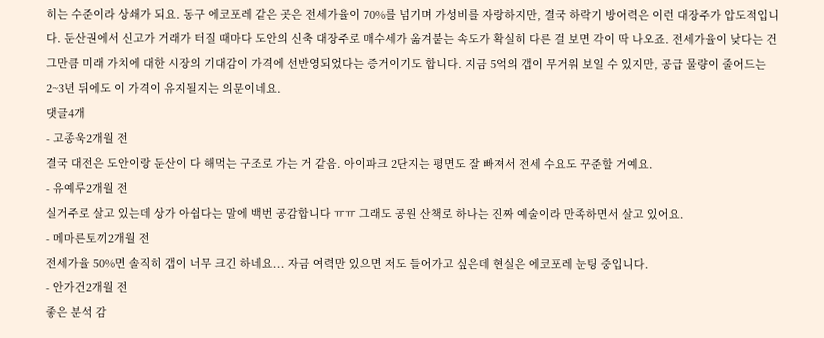히는 수준이라 상쇄가 되요. 동구 에코포레 같은 곳은 전세가율이 70%를 넘기며 가성비를 자랑하지만, 결국 하락기 방어력은 이런 대장주가 압도적입니다. 둔산권에서 신고가 거래가 터질 때마다 도안의 신축 대장주로 매수세가 옮겨붙는 속도가 확실히 다른 걸 보면 각이 딱 나오죠. 전세가율이 낮다는 건 그만큼 미래 가치에 대한 시장의 기대감이 가격에 선반영되었다는 증거이기도 합니다. 지금 5억의 갭이 무거워 보일 수 있지만, 공급 물량이 줄어드는 2~3년 뒤에도 이 가격이 유지될지는 의문이네요.
댓글4개
- 고종욱2개월 전
결국 대전은 도안이랑 둔산이 다 해먹는 구조로 가는 거 같음. 아이파크 2단지는 평면도 잘 빠져서 전세 수요도 꾸준할 거예요.
- 유예루2개월 전
실거주로 살고 있는데 상가 아쉽다는 말에 백번 공감합니다 ㅠㅠ 그래도 공원 산책로 하나는 진짜 예술이라 만족하면서 살고 있어요.
- 메마른토끼2개월 전
전세가율 50%면 솔직히 갭이 너무 크긴 하네요... 자금 여력만 있으면 저도 들어가고 싶은데 현실은 에코포레 눈팅 중입니다.
- 안가건2개월 전
좋은 분석 감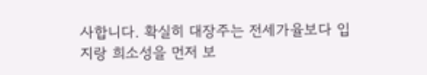사합니다. 확실히 대장주는 전세가율보다 입지랑 희소성을 먼저 보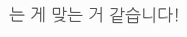는 게 맞는 거 같습니다!